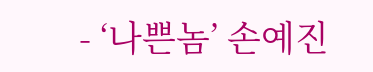- ‘나쁜놈’ 손예진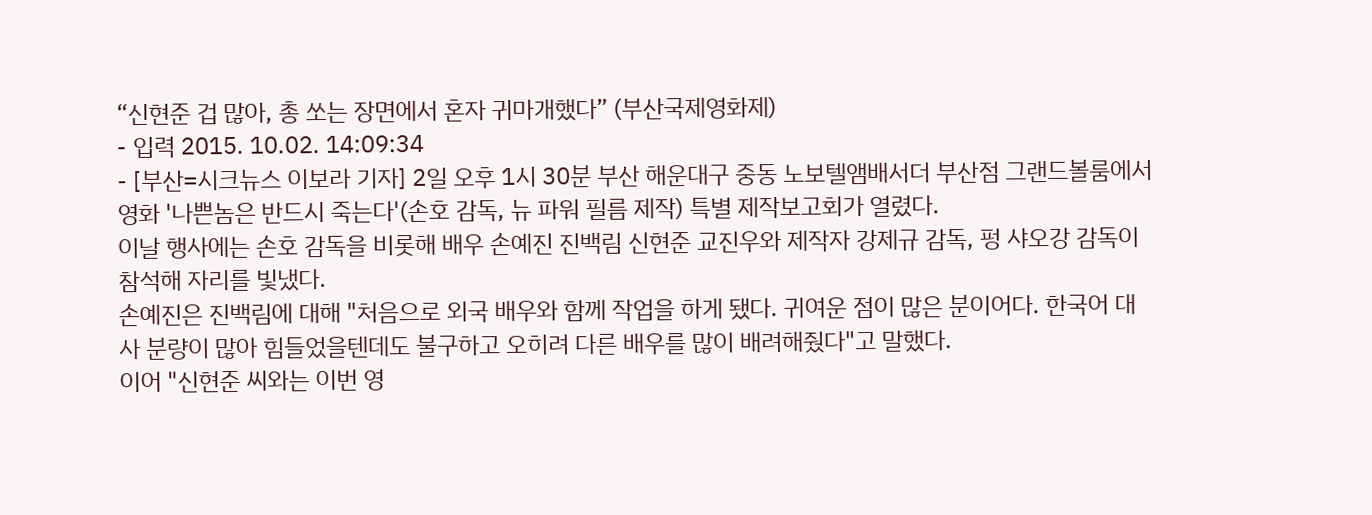“신현준 겁 많아, 총 쏘는 장면에서 혼자 귀마개했다” (부산국제영화제)
- 입력 2015. 10.02. 14:09:34
- [부산=시크뉴스 이보라 기자] 2일 오후 1시 30분 부산 해운대구 중동 노보텔앰배서더 부산점 그랜드볼룸에서 영화 '나쁜놈은 반드시 죽는다'(손호 감독, 뉴 파워 필름 제작) 특별 제작보고회가 열렸다.
이날 행사에는 손호 감독을 비롯해 배우 손예진 진백림 신현준 교진우와 제작자 강제규 감독, 펑 샤오강 감독이 참석해 자리를 빛냈다.
손예진은 진백림에 대해 "처음으로 외국 배우와 함께 작업을 하게 됐다. 귀여운 점이 많은 분이어다. 한국어 대사 분량이 많아 힘들었을텐데도 불구하고 오히려 다른 배우를 많이 배려해줬다"고 말했다.
이어 "신현준 씨와는 이번 영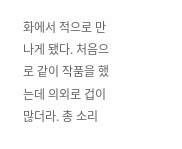화에서 적으로 만나게 됐다. 처음으로 같이 작품을 했는데 의외로 겁이 많더라. 총 소리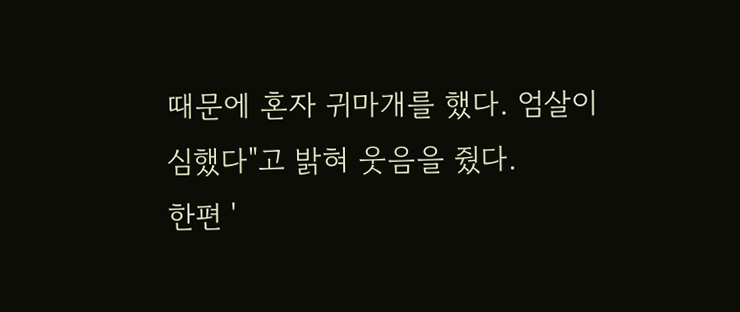때문에 혼자 귀마개를 했다. 엄살이 심했다"고 밝혀 웃음을 줬다.
한편 '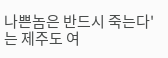나쁜놈은 반드시 죽는다'는 제주도 여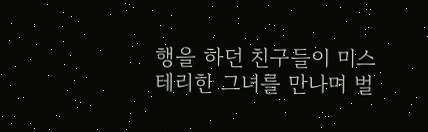행을 하던 친구들이 미스테리한 그녀를 만나며 벌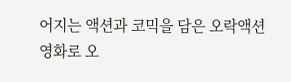어지는 액션과 코믹을 담은 오락액션영화로 오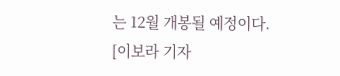는 12월 개봉될 예정이다.
[이보라 기자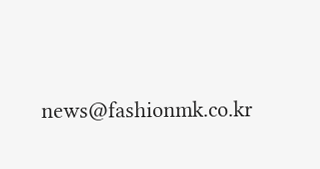news@fashionmk.co.kr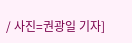/ 사진=권광일 기자]